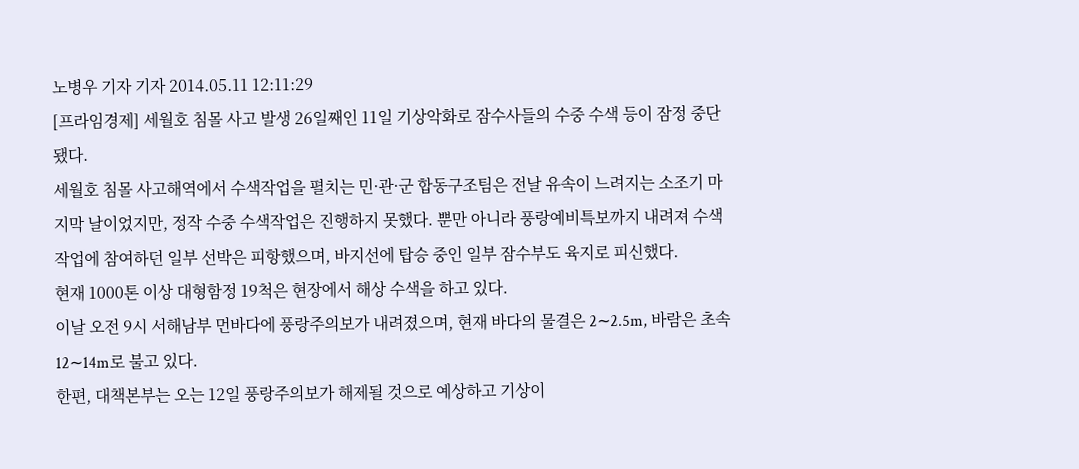노병우 기자 기자 2014.05.11 12:11:29
[프라임경제] 세월호 침몰 사고 발생 26일째인 11일 기상악화로 잠수사들의 수중 수색 등이 잠정 중단됐다.
세월호 침몰 사고해역에서 수색작업을 펼치는 민·관·군 합동구조팀은 전날 유속이 느려지는 소조기 마지막 날이었지만, 정작 수중 수색작업은 진행하지 못했다. 뿐만 아니라 풍랑예비특보까지 내려져 수색작업에 참여하던 일부 선박은 피항했으며, 바지선에 탑승 중인 일부 잠수부도 육지로 피신했다.
현재 1000톤 이상 대형함정 19척은 현장에서 해상 수색을 하고 있다.
이날 오전 9시 서해남부 먼바다에 풍랑주의보가 내려졌으며, 현재 바다의 물결은 2∼2.5m, 바람은 초속 12∼14m로 불고 있다.
한편, 대책본부는 오는 12일 풍랑주의보가 해제될 것으로 예상하고 기상이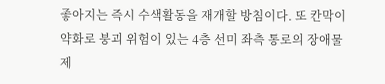좋아지는 즉시 수색활동을 재개할 방침이다. 또 칸막이 약화로 붕괴 위험이 있는 4층 선미 좌측 통로의 장애물 제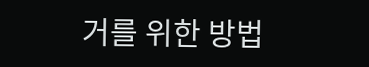거를 위한 방법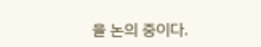을 논의 중이다.